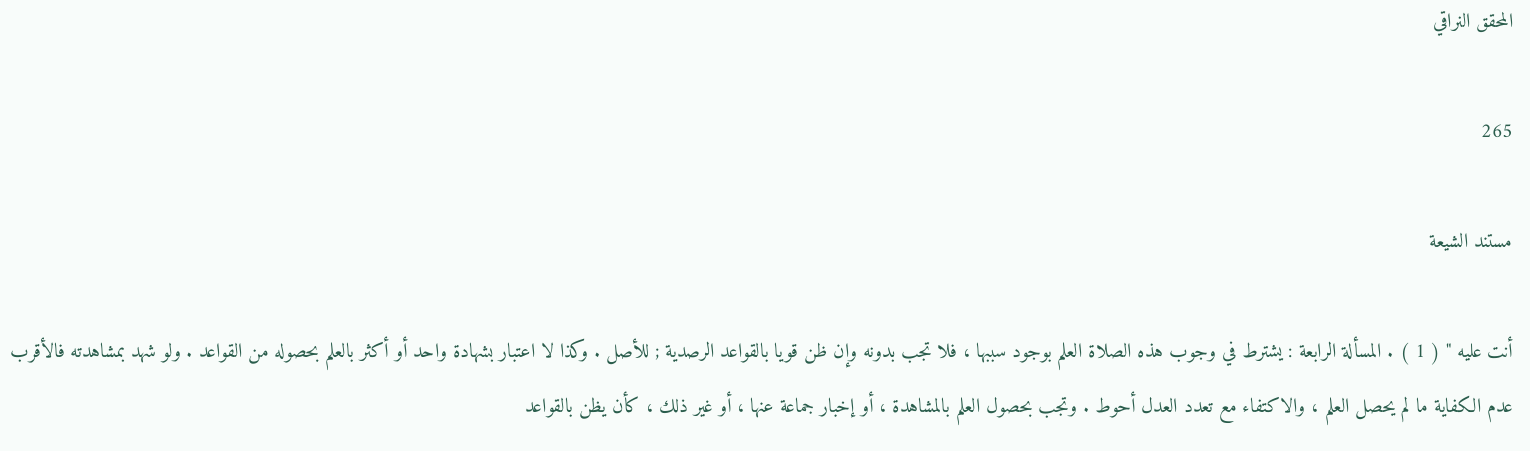المحقق النراقي

265

مستند الشيعة

أنت عليه " ( 1 ) . المسألة الرابعة : يشترط في وجوب هذه الصلاة العلم بوجود سببها ، فلا تجب بدونه وإن ظن قويا بالقواعد الرصدية ; للأصل . وكذا لا اعتبار بشهادة واحد أو أكثر بالعلم بحصوله من القواعد . ولو شهد بمشاهدته فالأقرب عدم الكفاية ما لم يحصل العلم ، والاكتفاء مع تعدد العدل أحوط . وتجب بحصول العلم بالمشاهدة ، أو إخبار جماعة عنها ، أو غير ذلك ، كأن يظن بالقواعد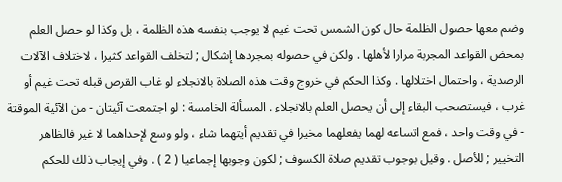وضم معها حصول الظلمة حال كون الشمس تحت غيم لا يوجب بنفسه هذه الظلمة ، بل وكذا لو حصل العلم بمحض القواعد المجربة مرارا لأهلها . ولكن في حصوله بمجردها إشكال ; لتخلف القواعد كثيرا ، لاختلاف الآلات الرصدية ، واحتمال اختلالها . وكذا الحكم في خروج وقت هذه الصلاة بالانجلاء لو غاب القرص قبله تحت غيم أو غرب ، فيستصحب البقاء إلى أن يحصل العلم بالانجلاء . المسألة الخامسة : لو اجتمعت آئيتان - من الآئية الموقتة - في وقت واحد ، فمع اتساعه لهما يفعلهما مخيرا في تقديم أيتهما شاء ، ولو وسع لإحداهما لا غير فالظاهر التخيير ; للأصل . وقيل بوجوب تقديم صلاة الكسوف ; لكون وجوبها إجماعيا ( 2 ) . وفي إيجاب ذلك للحكم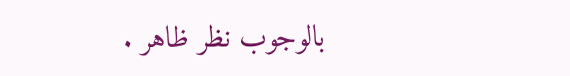بالوجوب نظر ظاهر .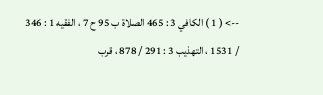--> ( 1 ) الكافي 3 : 465 الصلاة ب 95 ح 7 ، الفقيه 1 : 346 / 1531 ، التهذيب 3 : 291 / 878 ، قرب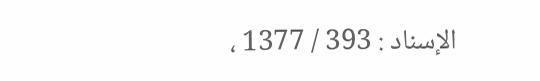الإسناد : 393 / 1377 ،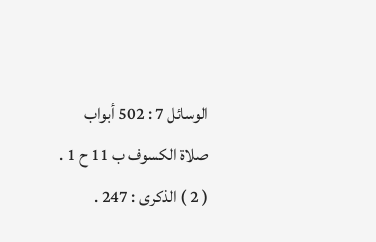الوسائل 7 : 502 أبواب صلاة الكسوف ب 11 ح 1 . ( 2 ) الذكرى : 247 .